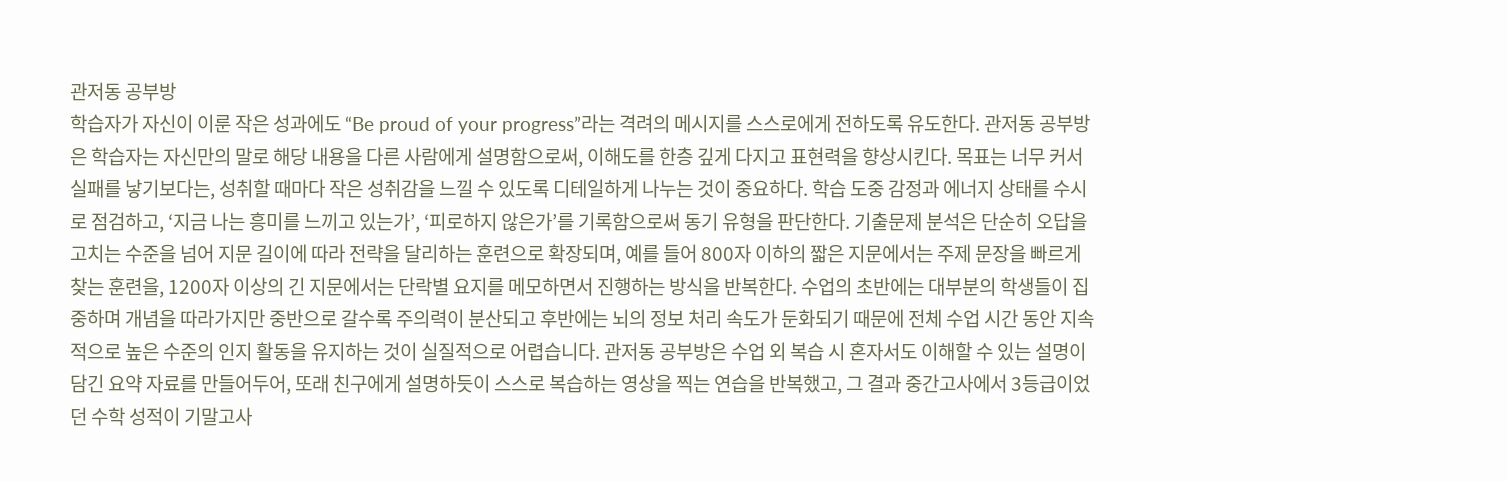관저동 공부방
학습자가 자신이 이룬 작은 성과에도 “Be proud of your progress”라는 격려의 메시지를 스스로에게 전하도록 유도한다. 관저동 공부방은 학습자는 자신만의 말로 해당 내용을 다른 사람에게 설명함으로써, 이해도를 한층 깊게 다지고 표현력을 향상시킨다. 목표는 너무 커서 실패를 낳기보다는, 성취할 때마다 작은 성취감을 느낄 수 있도록 디테일하게 나누는 것이 중요하다. 학습 도중 감정과 에너지 상태를 수시로 점검하고, ‘지금 나는 흥미를 느끼고 있는가’, ‘피로하지 않은가’를 기록함으로써 동기 유형을 판단한다. 기출문제 분석은 단순히 오답을 고치는 수준을 넘어 지문 길이에 따라 전략을 달리하는 훈련으로 확장되며, 예를 들어 800자 이하의 짧은 지문에서는 주제 문장을 빠르게 찾는 훈련을, 1200자 이상의 긴 지문에서는 단락별 요지를 메모하면서 진행하는 방식을 반복한다. 수업의 초반에는 대부분의 학생들이 집중하며 개념을 따라가지만 중반으로 갈수록 주의력이 분산되고 후반에는 뇌의 정보 처리 속도가 둔화되기 때문에 전체 수업 시간 동안 지속적으로 높은 수준의 인지 활동을 유지하는 것이 실질적으로 어렵습니다. 관저동 공부방은 수업 외 복습 시 혼자서도 이해할 수 있는 설명이 담긴 요약 자료를 만들어두어, 또래 친구에게 설명하듯이 스스로 복습하는 영상을 찍는 연습을 반복했고, 그 결과 중간고사에서 3등급이었던 수학 성적이 기말고사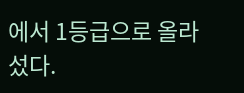에서 1등급으로 올라섰다.